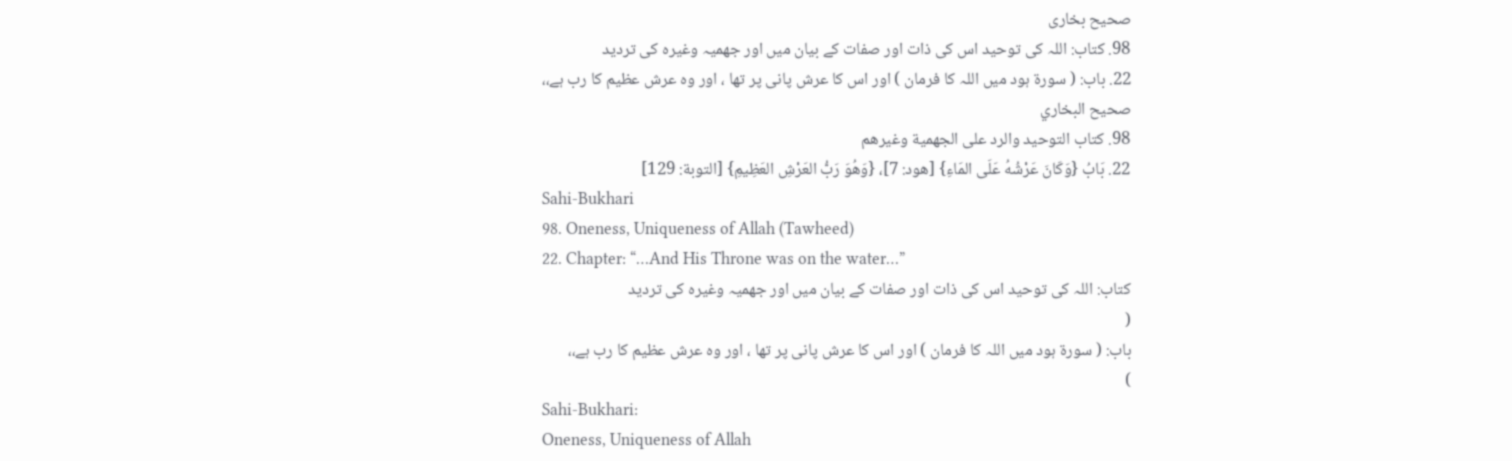صحیح بخاری
98. کتاب: اللہ کی توحید اس کی ذات اور صفات کے بیان میں اور جهميہ وغیرہ کی تردید
22. باب: ( سورۃ ہود میں اللہ کا فرمان ) اور اس کا عرش پانی پر تھا ، اور وہ عرش عظیم کا رب ہے،،
صحيح البخاري
98. كتاب التوحيد والرد علی الجهمية وغيرهم
22. بَابُ {وَكَانَ عَرْشُهُ عَلَى المَاءِ} [هود: 7]، {وَهُوَ رَبُّ العَرْشِ العَظِيمِ} [التوبة: 129]
Sahi-Bukhari
98. Oneness, Uniqueness of Allah (Tawheed)
22. Chapter: “…And His Throne was on the water…”
کتاب: اللہ کی توحید اس کی ذات اور صفات کے بیان میں اور جهميہ وغیرہ کی تردید
(
باب: ( سورۃ ہود میں اللہ کا فرمان ) اور اس کا عرش پانی پر تھا ، اور وہ عرش عظیم کا رب ہے،،
)
Sahi-Bukhari:
Oneness, Uniqueness of Allah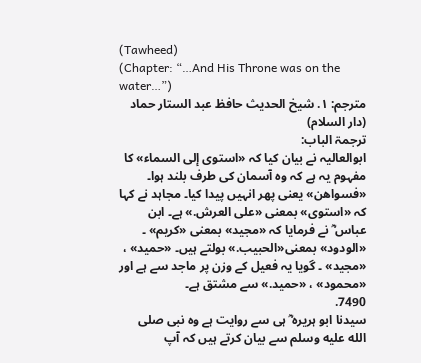(Tawheed)
(Chapter: “…And His Throne was on the water…”)
مترجم: ١. شیخ الحدیث حافظ عبد الستار حماد (دار السلام)
ترجمۃ الباب:
ابوالعالیہ نے بیان کیا کہ «استوى إلى السماء» کا مفہوم یہ ہے کہ وہ آسمان کی طرف بلند ہوا۔ «فسواهن» یعنی پھر انہیں پیدا کیا۔ مجاہد نے کہا کہ «استوى» بمعنی «على العرش.» ہے۔ ابن عباس ؓ نے فرمایا کہ «مجيد» بمعنی «كريم» ۔ «الودود» بمعنی«الحبيب.» بولتے ہیں۔ «حميد» ، «مجيد» ۔ گویا یہ فعیل کے وزن پر ماجد سے ہے اور «محمود» ، «حميد.» سے مشتق ہے۔
7490.
سیدنا ابو ہریرہ ؓ ہی سے روایت ہے وہ نبی صلى الله عليه وسلم سے بیان کرتے ہیں کہ آپ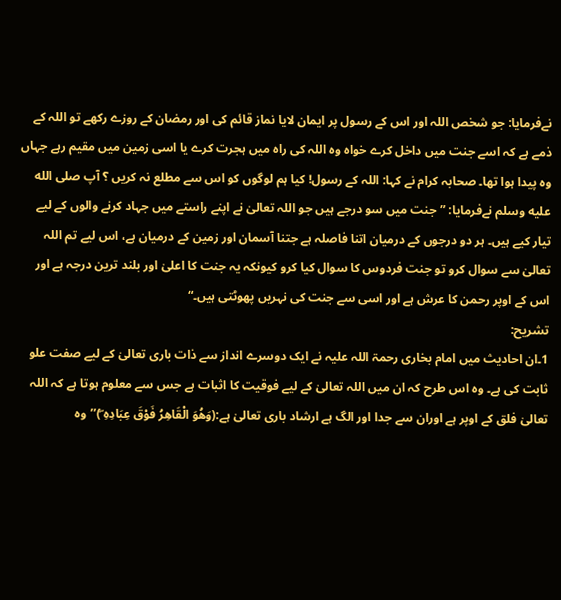نےفرمایا: جو شخص اللہ اور اس کے رسول پر ایمان لایا نماز قائم کی اور رمضان کے روزے رکھے تو اللہ کے ذمے ہے کہ اسے جنت میں داخل کرے خواہ وہ اللہ کی راہ میں ہجرت کرے یا اسی زمین میں مقیم رہے جہاں وہ پیدا ہوا تھا۔ صحابہ کرام نے کہا: اللہ کے رسول! کیا ہم لوگوں کو اس سے مطلع نہ کریں ؟ آپ صلى الله عليه وسلم نےفرمایا: ”جنت میں سو درجے ہیں جو اللہ تعالیٰ نے اپنے راستے میں جہاد کرنے والوں کے لیے تیار کیے ہیں۔ ہر دو درجوں کے درمیان اتنا فاصلہ ہے جتنا آسمان اور زمین کے درمیان ہے، اس لیے تم اللہ تعالیٰ سے سوال کرو تو جنت فردوس کا سوال کیا کرو کیونکہ یہ جنت کا اعلیٰ اور بلند ترین درجہ ہے اور اس کے اوپر رحمن کا عرش ہے اور اسی سے جنت کی نہریں پھوٹتی ہیں۔“
تشریح:
1۔ان احادیث میں امام بخاری رحمۃ اللہ علیہ نے ایک دوسرے انداز سے ذات باری تعالیٰ کے لیے صفت علو ثابت کی ہے۔ وہ اس طرح کہ ان میں اللہ تعالیٰ کے لیے فوقیت کا اثبات ہے جس سے معلوم ہوتا ہے کہ اللہ تعالیٰ فلق کے اوپر ہے اوران سے جدا اور الگ ہے ارشاد باری تعالیٰ ہے:(وَهُوَ الْقَاهِرُ فَوْقَ عِبَادِهِ ۖ)’’وہ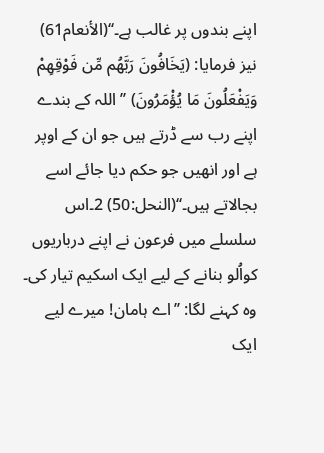اپنے بندوں پر غالب ہے۔‘‘(الأنعام61) نیز فرمایا: (يَخَافُونَ رَبَّهُم مِّن فَوْقِهِمْ وَيَفْعَلُونَ مَا يُؤْمَرُونَ) ’’اللہ کے بندے اپنے رب سے ڈرتے ہیں جو ان کے اوپر ہے اور انھیں جو حکم دیا جائے اسے بجالاتے ہیں۔‘‘(النحل:50) 2۔اس سلسلے میں فرعون نے اپنے درباریوں کواُلو بنانے کے لیے ایک اسکیم تیار کی۔ وہ کہنے لگا: ’’اے ہامان! میرے لیے ایک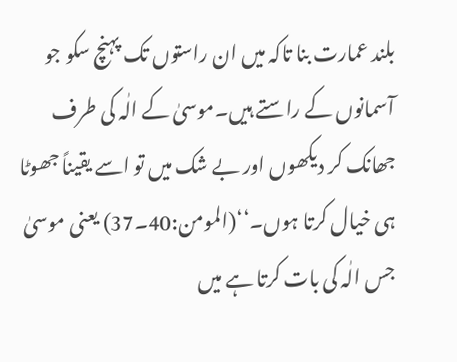بلند عمارت بنا تاکہ میں ان راستوں تک پہنچ سکو جو آسمانوں کے راستے ہیں۔موسیٰ کے الٰہ کی طرف جھانک کر دیکھوں اور بے شک میں تو اسے یقیناً جھوٹا ہی خیال کرتا ہوں۔‘‘(المومن:40۔37) یعنی موسیٰ جس الٰہ کی بات کرتا ہے میں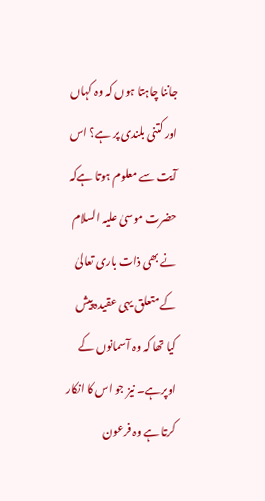جاننا چاہتا ہوں کہ وہ کہاں اور کتنی بلندی پر ہے؟ اس آیت سے معلوم ہوتا ہےکہ حضرت موسیٰ علیہ السلام نے بھی ذات باری تعالیٰ کے متعلق یہی عقیدہ پیش کیا تھا کہ وہ آسمانوں کے اوپرہے۔ نیز جو اس کا انکار کرتا ہے وہ فرعون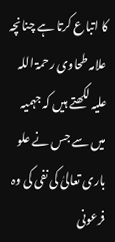کا اتباع کرتا ہے چنانچہ علامہ طحاوی رحمۃ اللہ علیہ لکھتے ہیں کہ جہمیہ میں سے جس نے علو باری تعالیٰ کی نفی کی وہ فرعونی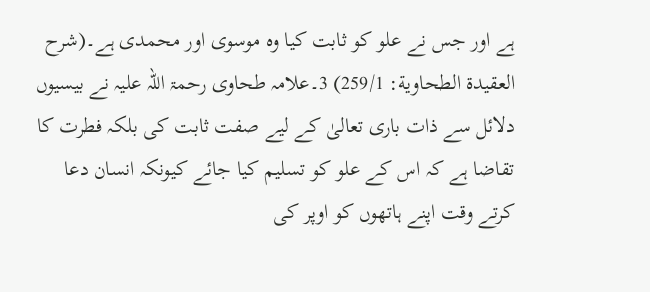ہے اور جس نے علو کو ثابت کیا وہ موسوی اور محمدی ہے۔(شرح العقیدة الطحاویة: 259/1) 3۔علامہ طحاوی رحمۃ اللہ علیہ نے بیسیوں دلائل سے ذات باری تعالیٰ کے لیے صفت ثابت کی بلکہ فطرت کا تقاضا ہے کہ اس کے علو کو تسلیم کیا جائے کیونکہ انسان دعا کرتے وقت اپنے ہاتھوں کو اوپر کی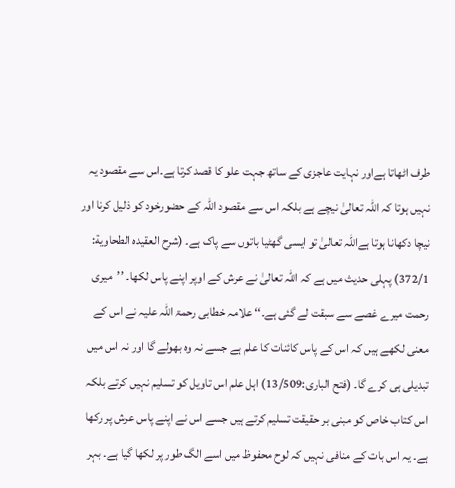طرف اٹھاتا ہےاور نہایت عاجزی کے ساتھ جہت علو کا قصد کرتا ہے۔اس سے مقصود یہ نہیں ہوتا کہ اللہ تعالیٰ نیچے ہے بلکہ اس سے مقصود اللہ کے حضورخود کو ذلیل کرنا اور نیچا دکھانا ہوتا ہےاللہ تعالیٰ تو ایسی گھٹیا باتوں سے پاک ہے۔ (شرح العقیدہ الطحاویة: 372/1) پہلی حدیث میں ہے کہ اللہ تعالیٰ نے عرش کے اوپر اپنے پاس لکھا۔ ’’میری رحمت میرے غصے سے سبقت لے گئی ہے۔‘‘ علامہ خطابی رحمۃ اللہ علیہ نے اس کے معنی لکھے ہیں کہ اس کے پاس کائنات کا علم ہے جسے نہ وہ بھولے گا اور نہ اس میں تبدیلی ہی کرے گا۔ (فتح الباری:13/509) اہل علم اس تاویل کو تسلیم نہیں کرتے بلکہ اس کتاب خاص کو مبنی بر حقیقت تسلیم کرتے ہیں جسے اس نے اپنے پاس عرش پر رکھا ہے۔ یہ اس بات کے منافی نہیں کہ لوح محفوظ میں اسے الگ طور پر لکھا گیا ہے۔ بہر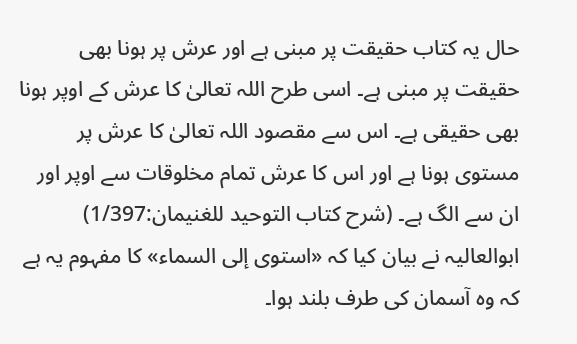حال یہ کتاب حقیقت پر مبنی ہے اور عرش پر ہونا بھی حقیقت پر مبنی ہے۔ اسی طرح اللہ تعالیٰ کا عرش کے اوپر ہونا بھی حقیقی ہے۔ اس سے مقصود اللہ تعالیٰ کا عرش پر مستوی ہونا ہے اور اس کا عرش تمام مخلوقات سے اوپر اور ان سے الگ ہے۔ (شرح کتاب التوحید للغنیمان:1/397)
ابوالعالیہ نے بیان کیا کہ «استوى إلى السماء» کا مفہوم یہ ہے کہ وہ آسمان کی طرف بلند ہوا۔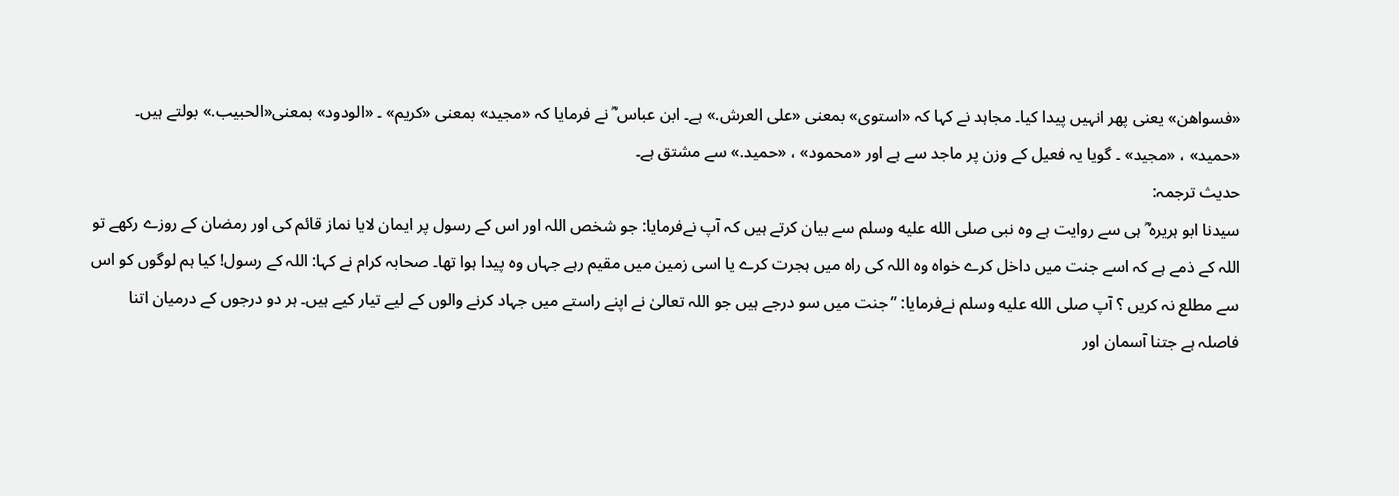«فسواهن» یعنی پھر انہیں پیدا کیا۔ مجاہد نے کہا کہ «استوى» بمعنی «على العرش.» ہے۔ ابن عباس ؓ نے فرمایا کہ «مجيد» بمعنی «كريم» ۔ «الودود» بمعنی«الحبيب.» بولتے ہیں۔ «حميد» ، «مجيد» ۔ گویا یہ فعیل کے وزن پر ماجد سے ہے اور «محمود» ، «حميد.» سے مشتق ہے۔
حدیث ترجمہ:
سیدنا ابو ہریرہ ؓ ہی سے روایت ہے وہ نبی صلى الله عليه وسلم سے بیان کرتے ہیں کہ آپ نےفرمایا: جو شخص اللہ اور اس کے رسول پر ایمان لایا نماز قائم کی اور رمضان کے روزے رکھے تو اللہ کے ذمے ہے کہ اسے جنت میں داخل کرے خواہ وہ اللہ کی راہ میں ہجرت کرے یا اسی زمین میں مقیم رہے جہاں وہ پیدا ہوا تھا۔ صحابہ کرام نے کہا: اللہ کے رسول! کیا ہم لوگوں کو اس سے مطلع نہ کریں ؟ آپ صلى الله عليه وسلم نےفرمایا: ”جنت میں سو درجے ہیں جو اللہ تعالیٰ نے اپنے راستے میں جہاد کرنے والوں کے لیے تیار کیے ہیں۔ ہر دو درجوں کے درمیان اتنا فاصلہ ہے جتنا آسمان اور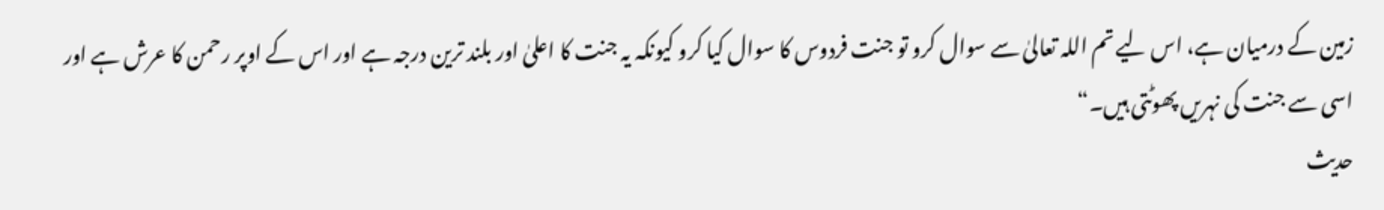زمین کے درمیان ہے، اس لیے تم اللہ تعالیٰ سے سوال کرو تو جنت فردوس کا سوال کیا کرو کیونکہ یہ جنت کا اعلیٰ اور بلند ترین درجہ ہے اور اس کے اوپر رحمن کا عرش ہے اور اسی سے جنت کی نہریں پھوٹتی ہیں۔“
حدیث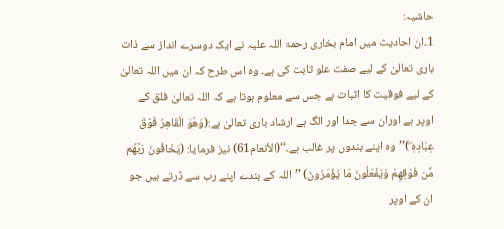حاشیہ:
1۔ان احادیث میں امام بخاری رحمۃ اللہ علیہ نے ایک دوسرے انداز سے ذات باری تعالیٰ کے لیے صفت علو ثابت کی ہے۔ وہ اس طرح کہ ان میں اللہ تعالیٰ کے لیے فوقیت کا اثبات ہے جس سے معلوم ہوتا ہے کہ اللہ تعالیٰ فلق کے اوپر ہے اوران سے جدا اور الگ ہے ارشاد باری تعالیٰ ہے:(وَهُوَ الْقَاهِرُ فَوْقَ عِبَادِهِ ۖ)’’وہ اپنے بندوں پر غالب ہے۔‘‘(الأنعام61) نیز فرمایا: (يَخَافُونَ رَبَّهُم مِّن فَوْقِهِمْ وَيَفْعَلُونَ مَا يُؤْمَرُونَ) ’’اللہ کے بندے اپنے رب سے ڈرتے ہیں جو ان کے اوپر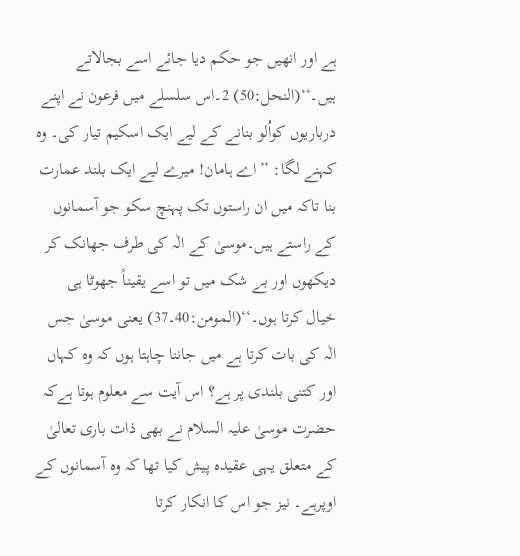ہے اور انھیں جو حکم دیا جائے اسے بجالاتے ہیں۔‘‘(النحل:50) 2۔اس سلسلے میں فرعون نے اپنے درباریوں کواُلو بنانے کے لیے ایک اسکیم تیار کی۔ وہ کہنے لگا: ’’اے ہامان! میرے لیے ایک بلند عمارت بنا تاکہ میں ان راستوں تک پہنچ سکو جو آسمانوں کے راستے ہیں۔موسیٰ کے الٰہ کی طرف جھانک کر دیکھوں اور بے شک میں تو اسے یقیناً جھوٹا ہی خیال کرتا ہوں۔‘‘(المومن:40۔37) یعنی موسیٰ جس الٰہ کی بات کرتا ہے میں جاننا چاہتا ہوں کہ وہ کہاں اور کتنی بلندی پر ہے؟ اس آیت سے معلوم ہوتا ہےکہ حضرت موسیٰ علیہ السلام نے بھی ذات باری تعالیٰ کے متعلق یہی عقیدہ پیش کیا تھا کہ وہ آسمانوں کے اوپرہے۔ نیز جو اس کا انکار کرتا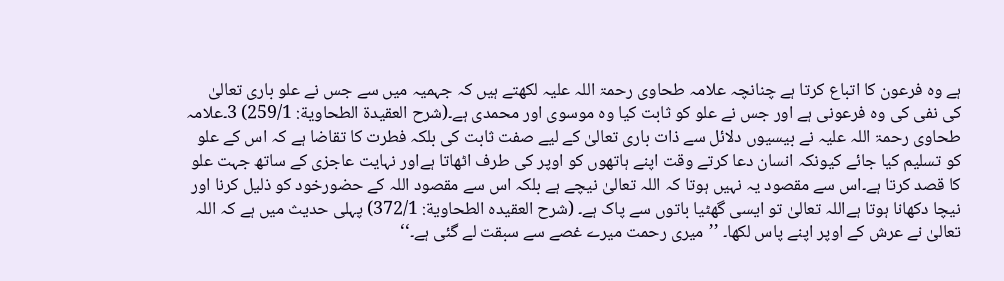ہے وہ فرعون کا اتباع کرتا ہے چنانچہ علامہ طحاوی رحمۃ اللہ علیہ لکھتے ہیں کہ جہمیہ میں سے جس نے علو باری تعالیٰ کی نفی کی وہ فرعونی ہے اور جس نے علو کو ثابت کیا وہ موسوی اور محمدی ہے۔(شرح العقیدة الطحاویة: 259/1) 3۔علامہ طحاوی رحمۃ اللہ علیہ نے بیسیوں دلائل سے ذات باری تعالیٰ کے لیے صفت ثابت کی بلکہ فطرت کا تقاضا ہے کہ اس کے علو کو تسلیم کیا جائے کیونکہ انسان دعا کرتے وقت اپنے ہاتھوں کو اوپر کی طرف اٹھاتا ہےاور نہایت عاجزی کے ساتھ جہت علو کا قصد کرتا ہے۔اس سے مقصود یہ نہیں ہوتا کہ اللہ تعالیٰ نیچے ہے بلکہ اس سے مقصود اللہ کے حضورخود کو ذلیل کرنا اور نیچا دکھانا ہوتا ہےاللہ تعالیٰ تو ایسی گھٹیا باتوں سے پاک ہے۔ (شرح العقیدہ الطحاویة: 372/1) پہلی حدیث میں ہے کہ اللہ تعالیٰ نے عرش کے اوپر اپنے پاس لکھا۔ ’’میری رحمت میرے غصے سے سبقت لے گئی ہے۔‘‘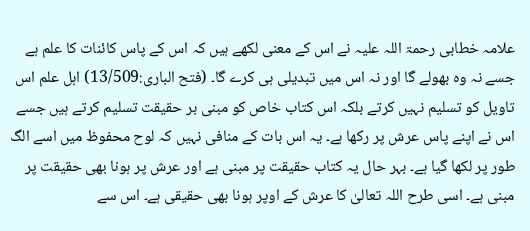علامہ خطابی رحمۃ اللہ علیہ نے اس کے معنی لکھے ہیں کہ اس کے پاس کائنات کا علم ہے جسے نہ وہ بھولے گا اور نہ اس میں تبدیلی ہی کرے گا۔ (فتح الباری:13/509) اہل علم اس تاویل کو تسلیم نہیں کرتے بلکہ اس کتاب خاص کو مبنی بر حقیقت تسلیم کرتے ہیں جسے اس نے اپنے پاس عرش پر رکھا ہے۔ یہ اس بات کے منافی نہیں کہ لوح محفوظ میں اسے الگ طور پر لکھا گیا ہے۔ بہر حال یہ کتاب حقیقت پر مبنی ہے اور عرش پر ہونا بھی حقیقت پر مبنی ہے۔ اسی طرح اللہ تعالیٰ کا عرش کے اوپر ہونا بھی حقیقی ہے۔ اس سے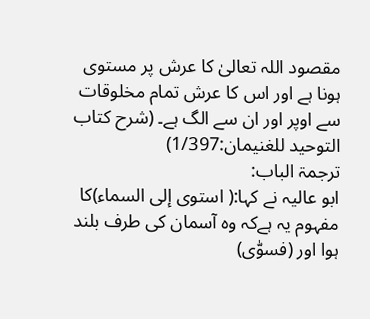مقصود اللہ تعالیٰ کا عرش پر مستوی ہونا ہے اور اس کا عرش تمام مخلوقات سے اوپر اور ان سے الگ ہے۔ (شرح کتاب التوحید للغنیمان:1/397)
ترجمۃ الباب:
ابو عالیہ نے کہا:( استوی إلی السماء)کا مفہوم یہ ہےکہ وہ آسمان کی طرف بلند ہوا اور (فسوّٰی)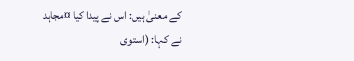کے معنیٰ ہیں: اس نے پیدا کیا ¤مجاہد نے کہا: (استوی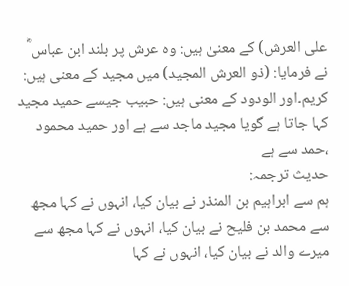علی العرش) کے معنیٰ ہیں: وہ عرش پر بلند ابن عباس ؓ نے فرمایا: (ذو العرش المجید) میں مجید کے معنی ہیں: کریم۔اور الودود کے معنی ہیں: حبیب جیسے حمید مجید کہا جاتا ہے گویا مجید ماجد سے ہے اور حمید محمود ،حمد سے ہے
حدیث ترجمہ:
ہم سے ابراہیم بن المنذر نے بیان کیا، انہوں نے کہا مجھ سے محمد بن فلیح نے بیان کیا، انہوں نے کہا مجھ سے میرے والد نے بیان کیا، انہوں نے کہا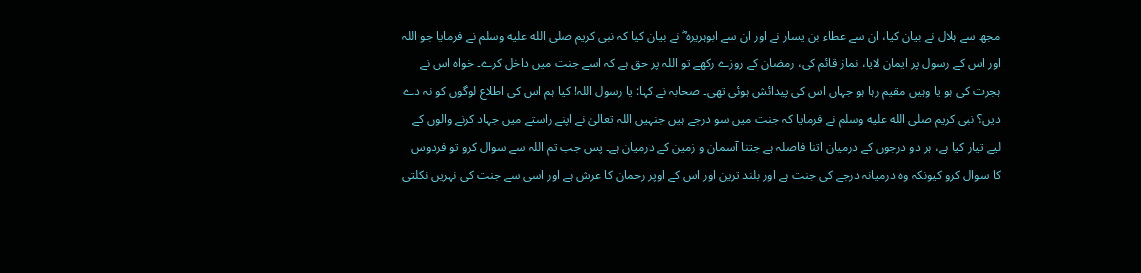مجھ سے ہلال نے بیان کیا، ان سے عطاء بن یسار نے اور ان سے ابوہریرہ ؓ نے بیان کیا کہ نبی کریم صلى الله عليه وسلم نے فرمایا جو اللہ اور اس کے رسول پر ایمان لایا، نماز قائم کی، رمضان کے روزے رکھے تو اللہ پر حق ہے کہ اسے جنت میں داخل کرے۔ خواہ اس نے ہجرت کی ہو یا وہیں مقیم رہا ہو جہاں اس کی پیدائش ہوئی تھی۔ صحابہ نے کہا: یا رسول اللہ! کیا ہم اس کی اطلاع لوگوں کو نہ دے دیں؟ نبی کریم صلى الله عليه وسلم نے فرمایا کہ جنت میں سو درجے ہیں جنہیں اللہ تعالیٰ نے اپنے راستے میں جہاد کرنے والوں کے لیے تیار کیا ہے، ہر دو درجوں کے درمیان اتنا فاصلہ ہے جتنا آسمان و زمین کے درمیان ہے۔ پس جب تم اللہ سے سوال کرو تو فردوس کا سوال کرو کیونکہ وہ درمیانہ درجے کی جنت ہے اور بلند ترین اور اس کے اوپر رحمان کا عرش ہے اور اسی سے جنت کی نہریں نکلتی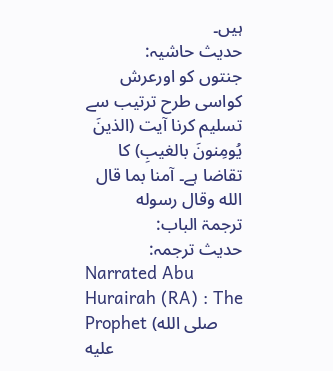ہیں۔
حدیث حاشیہ:
جنتوں کو اورعرش کواسی طرح ترتیب سے تسلیم کرنا آیت (الذينَ يُومِنونَ بالغيبِ) كا تقاضا ہے۔ آمنا بما قال الله وقال رسوله
ترجمۃ الباب:
حدیث ترجمہ:
Narrated Abu Hurairah (RA) : The Prophet (صلى الله عليه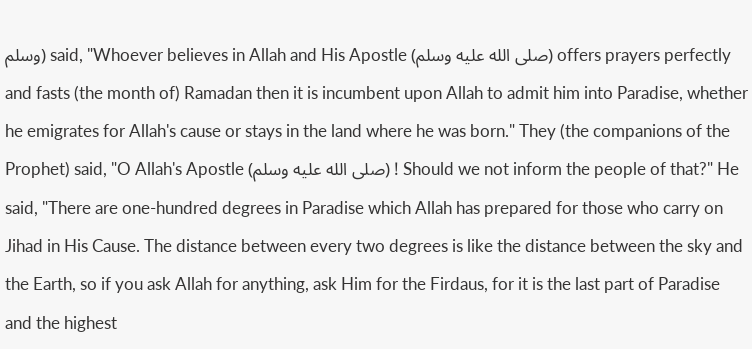وسلم) said, "Whoever believes in Allah and His Apostle (صلى الله عليه وسلم) offers prayers perfectly and fasts (the month of) Ramadan then it is incumbent upon Allah to admit him into Paradise, whether he emigrates for Allah's cause or stays in the land where he was born." They (the companions of the Prophet) said, "O Allah's Apostle (صلى الله عليه وسلم) ! Should we not inform the people of that?" He said, "There are one-hundred degrees in Paradise which Allah has prepared for those who carry on Jihad in His Cause. The distance between every two degrees is like the distance between the sky and the Earth, so if you ask Allah for anything, ask Him for the Firdaus, for it is the last part of Paradise and the highest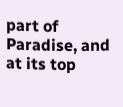part of Paradise, and at its top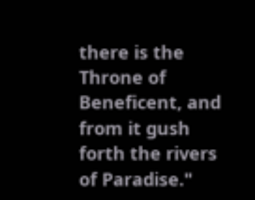there is the Throne of Beneficent, and from it gush forth the rivers of Paradise."